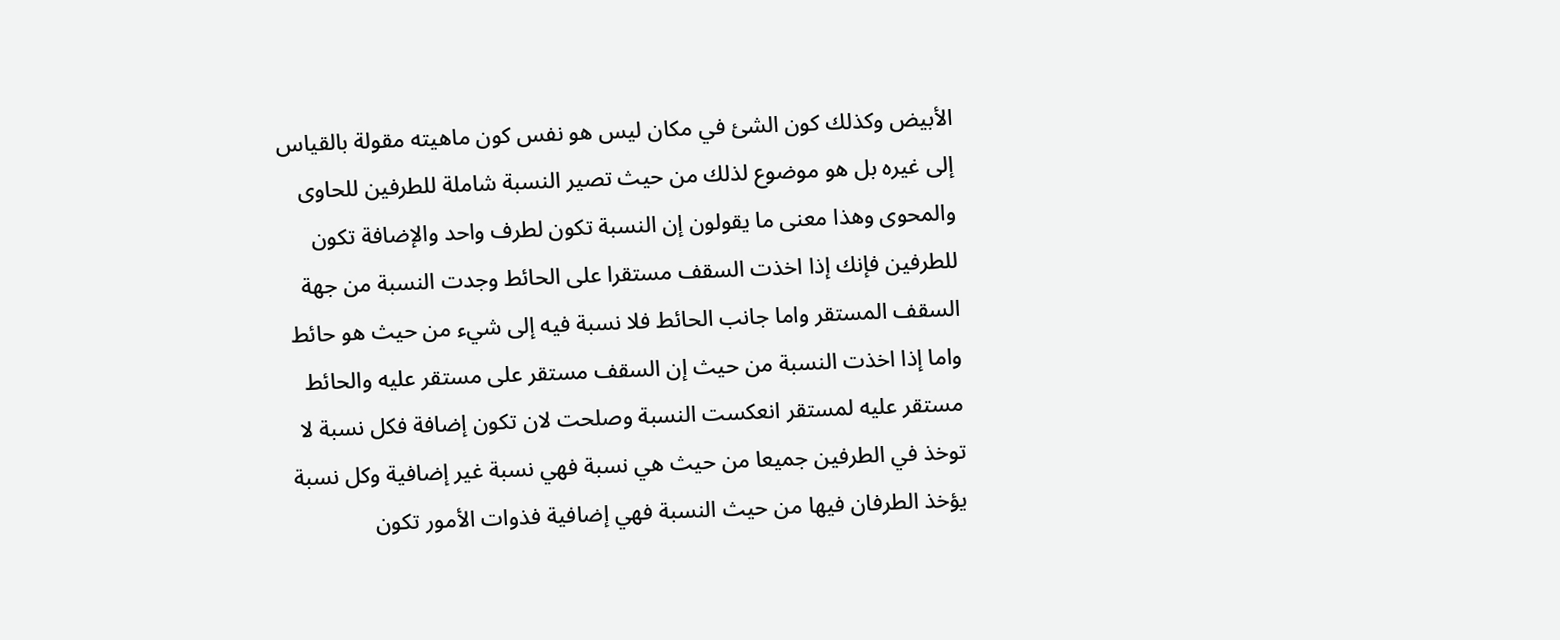الأبيض وكذلك كون الشئ في مكان ليس هو نفس كون ماهيته مقولة بالقياس إلى غيره بل هو موضوع لذلك من حيث تصير النسبة شاملة للطرفين للحاوى والمحوى وهذا معنى ما يقولون إن النسبة تكون لطرف واحد والإضافة تكون للطرفين فإنك إذا اخذت السقف مستقرا على الحائط وجدت النسبة من جهة السقف المستقر واما جانب الحائط فلا نسبة فيه إلى شيء من حيث هو حائط واما إذا اخذت النسبة من حيث إن السقف مستقر على مستقر عليه والحائط مستقر عليه لمستقر انعكست النسبة وصلحت لان تكون إضافة فكل نسبة لا توخذ في الطرفين جميعا من حيث هي نسبة فهي نسبة غير إضافية وكل نسبة يؤخذ الطرفان فيها من حيث النسبة فهي إضافية فذوات الأمور تكون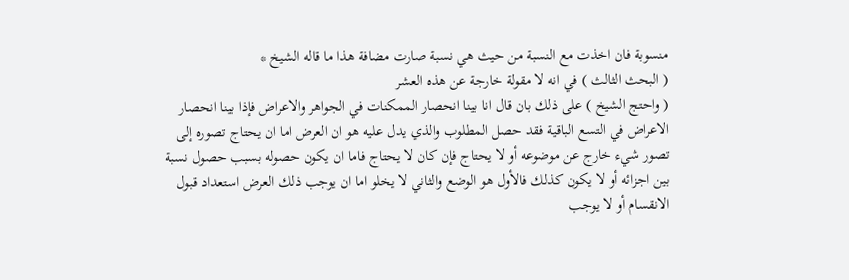منسوبة فان اخذت مع النسبة من حيث هي نسبة صارت مضافة هذا ما قاله الشيخ *
( البحث الثالث ) في انه لا مقولة خارجة عن هذه العشر
( واحتج الشيخ ) على ذلك بان قال انا بينا انحصار الممكنات في الجواهر والاعراض فإذا بينا انحصار الاعراض في التسع الباقية فقد حصل المطلوب والذي يدل عليه هو ان العرض اما ان يحتاج تصوره إلى تصور شيء خارج عن موضوعه أو لا يحتاج فإن كان لا يحتاج فاما ان يكون حصوله بسبب حصول نسبة بين اجزائه أو لا يكون كذلك فالأول هو الوضع والثاني لا يخلو اما ان يوجب ذلك العرض استعداد قبول الانقسام أو لا يوجب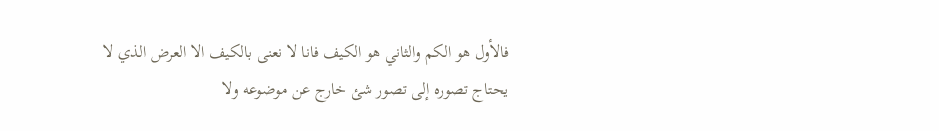فالأول هو الكم والثاني هو الكيف فانا لا نعنى بالكيف الا العرض الذي لا يحتاج تصوره إلى تصور شئ خارج عن موضوعه ولا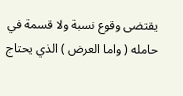يقتضى وقوع نسبة ولا قسمة في حامله ( واما العرض ) الذي يحتاج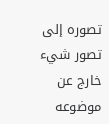تصوره إلى تصور شيء خارج عن موضوعه